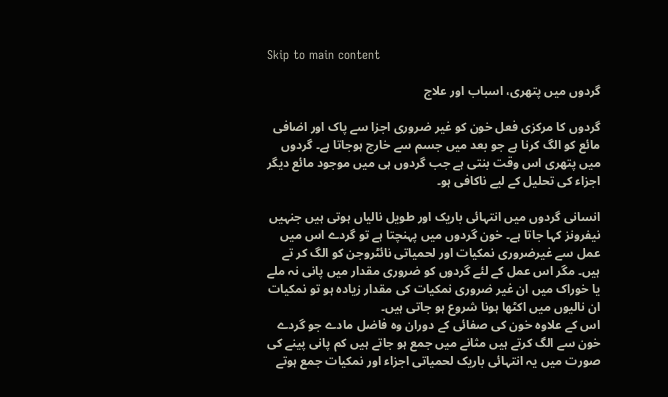Skip to main content

گردوں میں پتھری، اسباب اور علاج

گردوں کا مرکزی فعل خون کو غیر ضروری اجزا سے پاک اور اضافی مائع کو الگ کرنا ہے جو بعد میں جسم سے خارج ہوجاتا ہے۔ گردوں میں پتھری اس وقت بنتی ہے جب گردوں ہی میں موجود مائع دیگر اجزاء کی تحلیل کے لیے ناکافی ہو۔

انسانی گردوں میں انتہائی باریک اور طویل نالیاں ہوتی ہیں جنہیں نیفرونز کہا جاتا ہے۔ خون گردوں میں پہنچتا ہے تو گردے اس میں عمل سے غیرضروری نمکیات اور لحمیاتی نائٹروجن کو الگ کر تے ہیں۔ مگر اس عمل کے لئے گردوں کو ضروری مقدار میں پانی نہ ملے یا خوراک میں ان غیر ضروری نمکیات کی مقدار زیادہ ہو تو نمکیات ان نالیوں میں اکٹھا ہونا شروع ہو جاتی ہیں۔
اس کے علاوہ خون کی صفائی کے دوران وہ فاضل مادے جو گردے خون سے الگ کرتے ہیں مثانے میں جمع ہو جاتے ہیں کم پانی پینے کی صورت میں یہ انتہائی باریک لحمیاتی اجزاء اور نمکیات جمع ہوتے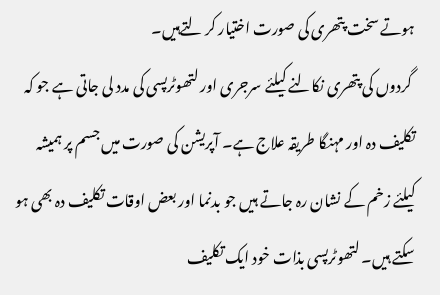ہوتے سخت پتھری کی صورت اختیار کر لتےہیں۔
 گردوں کی پتھری نکالنے کیلئے سرجری اور لتھوٹرپسی کی مدد لی جاتی ہے جو کہ تکلیف دہ اور مہنگا طریقہ علاج ہے۔ آپریشن کی صورت میں جسم پر ہمیشہ کیلئے زخم کے نشان رہ جاتے ہیں جو بدنما اور بعض اوقات تکلیف دہ بھی ہو سکتے ہیں۔ لتھوٹرپسی بذات خود ایک تکلیف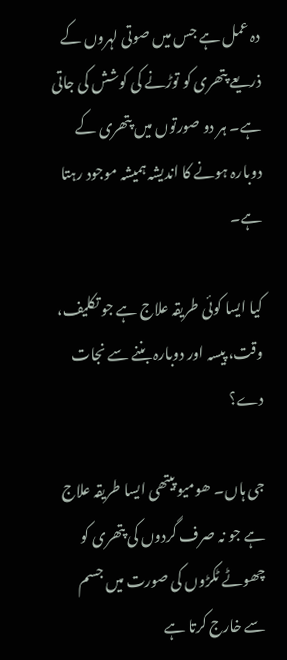دہ عمل ہے جس میں صوتی لہروں کے ذریعے پتھری کو توڑنے کی کوشش کی جاتی ہے۔ ہر دو صورتوں میں پتھری کے دوبارہ ہونے کا اندیشہ ہمیشہ موجود رہتا ہے۔

کیا ایسا کوئی طریقہ علاج ہے جو تکلیف، وقت، پیسہ اور دوبارہ بننے سے نجات دے؟

جی ہاں۔ ھومیو پیتھی ایسا طریقہ علاج ہے جو نہ صرف گردوں کی پتھری کو چھوٹے ٹکڑوں کی صورت میں جسم سے خارج کرتا ہے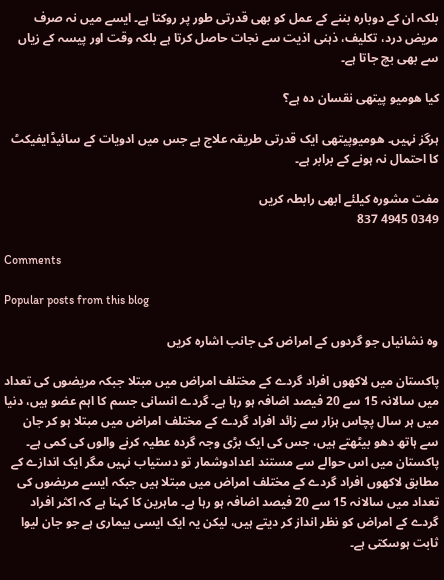بلکہ ان کے دوبارہ بننے کے عمل کو بھی قدرتی طور پر روکتا ہے۔ ایسے میں نہ صرف مریض درد، تکلیف، ذہنی اذیت سے نجات حاصل کرتا ہے بلکہ وقت اور پیسہ کے زیاں سے بھی بچ جاتا ہے۔

کیا ھومیو پیتھی نقسان دہ ہے؟

ہرگز نہیں۔ ھومیوپیتھی ایک قدرتی طریقہ علاج ہے جس میں ادویات کے سائیڈایفیکٹ کا احتمال نہ ہونے کے برابر ہے۔

مفت مشورہ کیلئے ابھی رابطہ کریں
0349 4945 837

Comments

Popular posts from this blog

وہ نشانیاں جو گردوں کے امراض کی جانب اشارہ کریں

پاکستان میں لاکھوں افراد گردے کے مختلف امراض میں مبتلا جبکہ مریضوں کی تعداد میں سالانہ 15 سے 20 فیصد اضافہ ہو رہا ہے۔ گردے انسانی جسم کا اہم عضو ہیں، دنیا میں ہر سال پچاس ہزار سے زائد افراد گردے کے مختلف امراض میں مبتلا ہو کر جان سے ہاتھ دھو بیٹھتے ہیں، جس کی ایک بڑی وجہ گردہ عطیہ کرنے والوں کی کمی ہے۔ پاکستان میں اس حوالے سے مستند اعدادوشمار تو دستیاب نہیں مگر ایک اندازے کے مطابق لاکھوں افراد گردے کے مختلف امراض میں مبتلا ہیں جبکہ ایسے مریضوں کی تعداد میں سالانہ 15 سے 20 فیصد اضافہ ہو رہا ہے۔ ماہرین کا کہنا ہے کہ اکثر افراد گردے کے امراض کو نظر انداز کر دیتے ہیں، لیکن یہ ایک ایسی بیماری ہے جو جان لیوا ثابت ہوسکتی ہے۔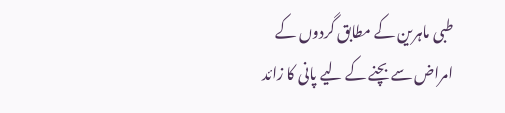طبی ماہرین کے مطابق گردوں کے امراض سے بچنے کے لیے پانی کا زائد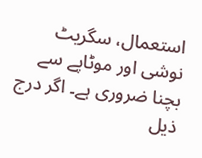استعمال، سگریٹ نوشی اور موٹاپے سے بچنا ضروری ہے۔ اگر درج ذیل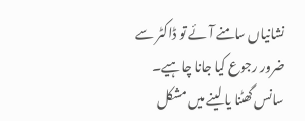نشانیاں سامنے آئے تو ڈاکٹر سے ضرور رجوع کیا جانا چاہیے۔ سانس گھٹنا یا لینے میں مشکل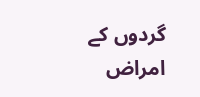گردوں کے امراض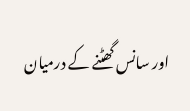اور سانس گھٹنے کے درمیان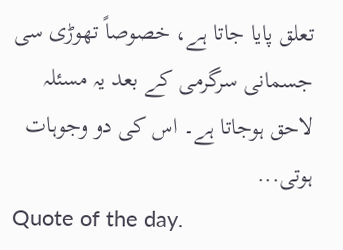تعلق پایا جاتا ہے، خصوصاً تھوڑی سی جسمانی سرگرمی کے بعد یہ مسئلہ لاحق ہوجاتا ہے۔ اس کی دو وجوہات ہوتی...
Quote of the day.